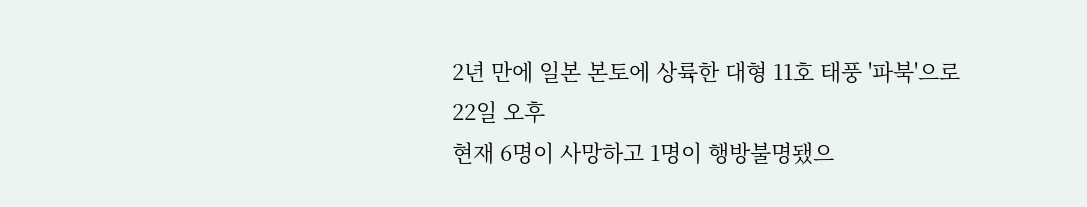2년 만에 일본 본토에 상륙한 대형 11호 태풍 '파북'으로 22일 오후
현재 6명이 사망하고 1명이 행방불명됐으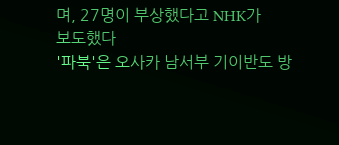며, 27명이 부상했다고 NHK가
보도했다
'파북'은 오사카 남서부 기이반도 방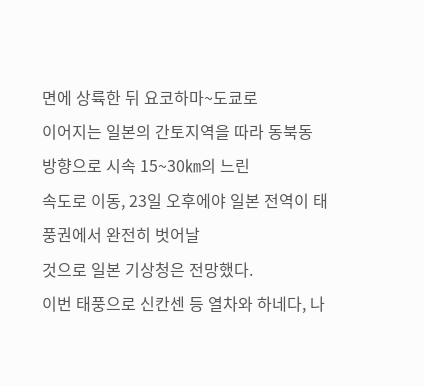면에 상륙한 뒤 요코하마~도쿄로
이어지는 일본의 간토지역을 따라 동북동 방향으로 시속 15~30㎞의 느린
속도로 이동, 23일 오후에야 일본 전역이 태풍권에서 완전히 벗어날
것으로 일본 기상청은 전망했다.
이번 태풍으로 신칸센 등 열차와 하네다, 나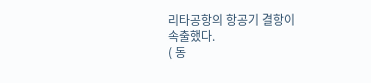리타공항의 항공기 결항이
속출했다.
( 동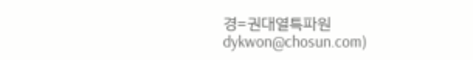경=권대열특파원 dykwon@chosun.com)